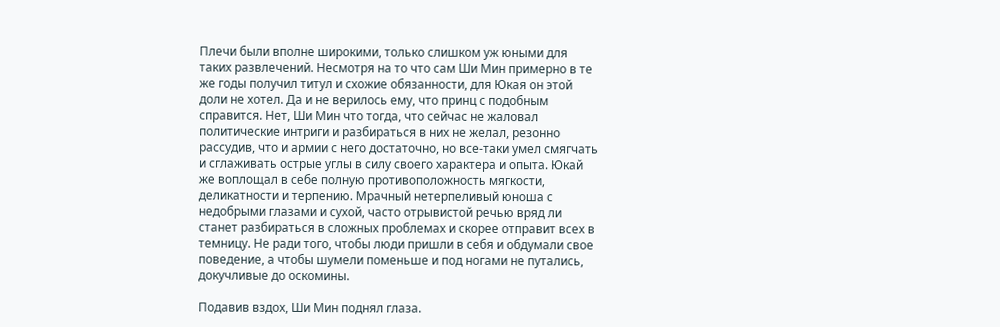Плечи были вполне широкими, только слишком уж юными для таких развлечений. Несмотря на то что сам Ши Мин примерно в те же годы получил титул и схожие обязанности, для Юкая он этой доли не хотел. Да и не верилось ему, что принц с подобным справится. Нет, Ши Мин что тогда, что сейчас не жаловал политические интриги и разбираться в них не желал, резонно рассудив, что и армии с него достаточно, но все-таки умел смягчать и сглаживать острые углы в силу своего характера и опыта. Юкай же воплощал в себе полную противоположность мягкости, деликатности и терпению. Мрачный нетерпеливый юноша с недобрыми глазами и сухой, часто отрывистой речью вряд ли станет разбираться в сложных проблемах и скорее отправит всех в темницу. Не ради того, чтобы люди пришли в себя и обдумали свое поведение, а чтобы шумели поменьше и под ногами не путались, докучливые до оскомины.

Подавив вздох, Ши Мин поднял глаза.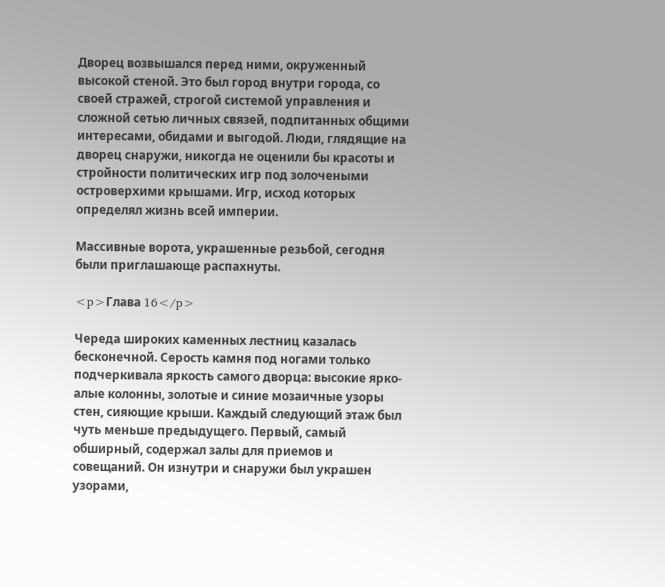Дворец возвышался перед ними, окруженный высокой стеной. Это был город внутри города, со своей стражей, строгой системой управления и сложной сетью личных связей, подпитанных общими интересами, обидами и выгодой. Люди, глядящие на дворец снаружи, никогда не оценили бы красоты и стройности политических игр под золочеными островерхими крышами. Игр, исход которых определял жизнь всей империи.

Массивные ворота, украшенные резьбой, сегодня были приглашающе распахнуты.

<p>Глава 16</p>

Череда широких каменных лестниц казалась бесконечной. Серость камня под ногами только подчеркивала яркость самого дворца: высокие ярко-алые колонны, золотые и синие мозаичные узоры стен, сияющие крыши. Каждый следующий этаж был чуть меньше предыдущего. Первый, самый обширный, содержал залы для приемов и совещаний. Он изнутри и снаружи был украшен узорами,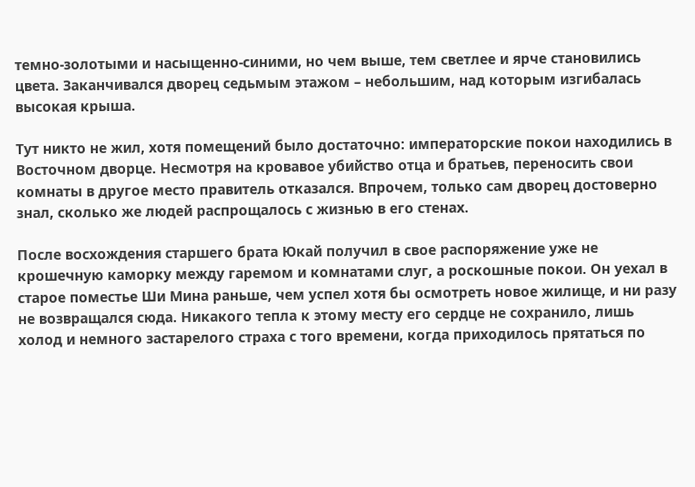темно-золотыми и насыщенно-синими, но чем выше, тем светлее и ярче становились цвета. Заканчивался дворец седьмым этажом – небольшим, над которым изгибалась высокая крыша.

Тут никто не жил, хотя помещений было достаточно: императорские покои находились в Восточном дворце. Несмотря на кровавое убийство отца и братьев, переносить свои комнаты в другое место правитель отказался. Впрочем, только сам дворец достоверно знал, сколько же людей распрощалось с жизнью в его стенах.

После восхождения старшего брата Юкай получил в свое распоряжение уже не крошечную каморку между гаремом и комнатами слуг, а роскошные покои. Он уехал в старое поместье Ши Мина раньше, чем успел хотя бы осмотреть новое жилище, и ни разу не возвращался сюда. Никакого тепла к этому месту его сердце не сохранило, лишь холод и немного застарелого страха с того времени, когда приходилось прятаться по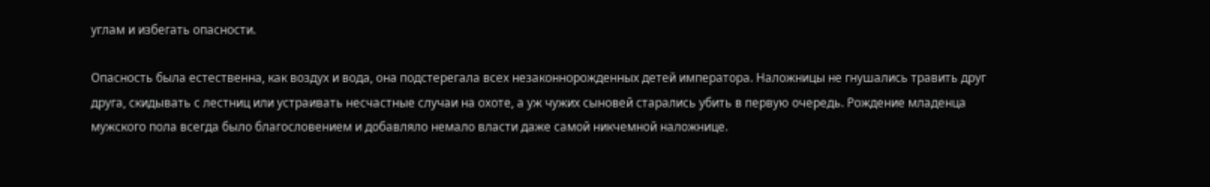углам и избегать опасности.

Опасность была естественна, как воздух и вода, она подстерегала всех незаконнорожденных детей императора. Наложницы не гнушались травить друг друга, скидывать с лестниц или устраивать несчастные случаи на охоте, а уж чужих сыновей старались убить в первую очередь. Рождение младенца мужского пола всегда было благословением и добавляло немало власти даже самой никчемной наложнице.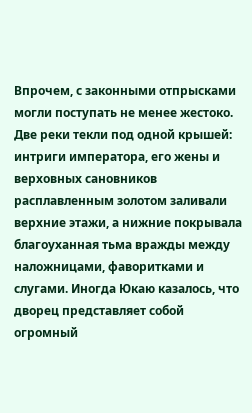Впрочем, с законными отпрысками могли поступать не менее жестоко. Две реки текли под одной крышей: интриги императора, его жены и верховных сановников расплавленным золотом заливали верхние этажи, а нижние покрывала благоуханная тьма вражды между наложницами, фаворитками и слугами. Иногда Юкаю казалось, что дворец представляет собой огромный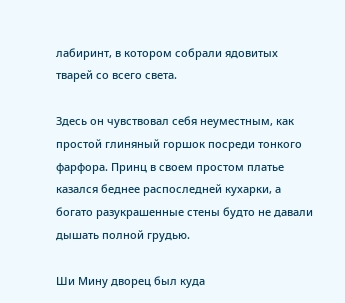лабиринт, в котором собрали ядовитых тварей со всего света.

Здесь он чувствовал себя неуместным, как простой глиняный горшок посреди тонкого фарфора. Принц в своем простом платье казался беднее распоследней кухарки, а богато разукрашенные стены будто не давали дышать полной грудью.

Ши Мину дворец был куда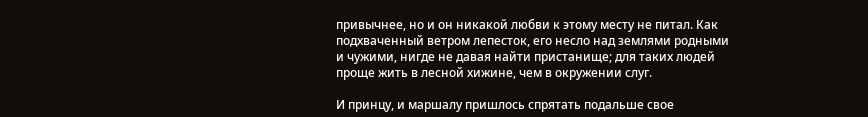привычнее, но и он никакой любви к этому месту не питал. Как подхваченный ветром лепесток, его несло над землями родными и чужими, нигде не давая найти пристанище; для таких людей проще жить в лесной хижине, чем в окружении слуг.

И принцу, и маршалу пришлось спрятать подальше свое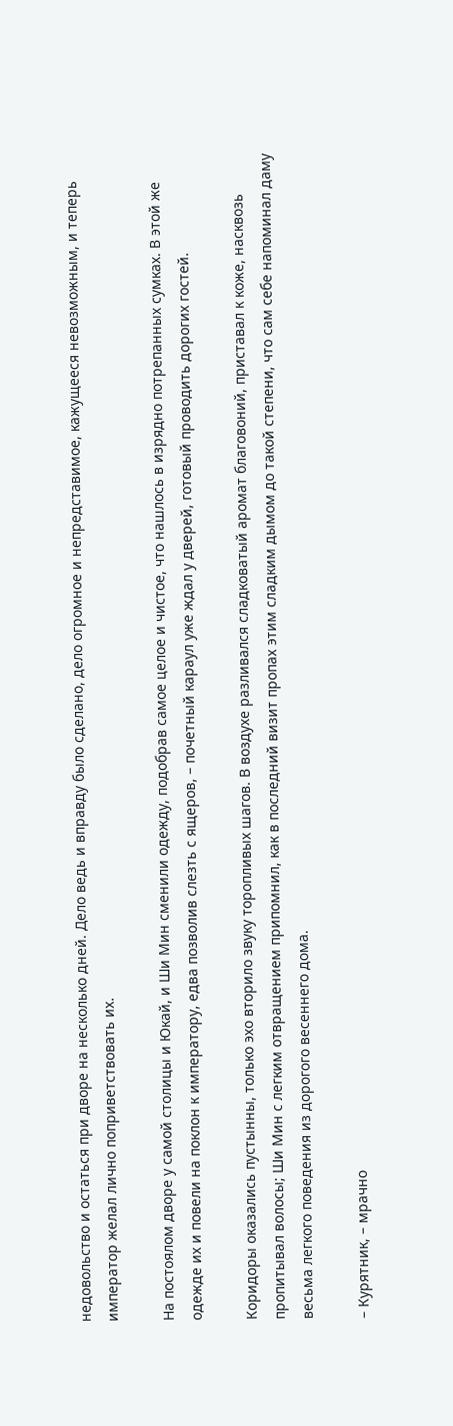недовольство и остаться при дворе на несколько дней. Дело ведь и вправду было сделано, дело огромное и непредставимое, кажущееся невозможным, и теперь император желал лично поприветствовать их.

На постоялом дворе у самой столицы и Юкай, и Ши Мин сменили одежду, подобрав самое целое и чистое, что нашлось в изрядно потрепанных сумках. В этой же одежде их и повели на поклон к императору, едва позволив слезть с ящеров, – почетный караул уже ждал у дверей, готовый проводить дорогих гостей.

Коридоры оказались пустынны, только эхо вторило звуку торопливых шагов. В воздухе разливался сладковатый аромат благовоний, приставал к коже, насквозь пропитывал волосы; Ши Мин с легким отвращением припомнил, как в последний визит пропах этим сладким дымом до такой степени, что сам себе напоминал даму весьма легкого поведения из дорогого весеннего дома.

– Курятник, – мрачно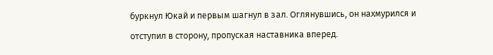буркнул Юкай и первым шагнул в зал. Оглянувшись, он нахмурился и отступил в сторону, пропуская наставника вперед.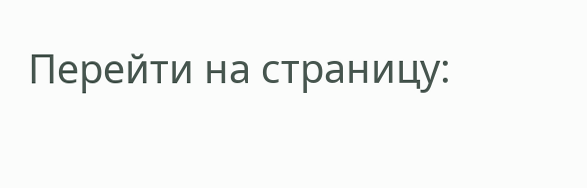Перейти на страницу: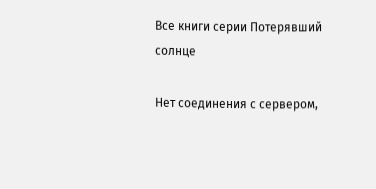Все книги серии Потерявший солнце

Нет соединения с сервером,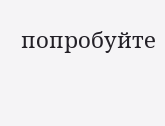попробуйте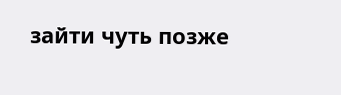зайти чуть позже